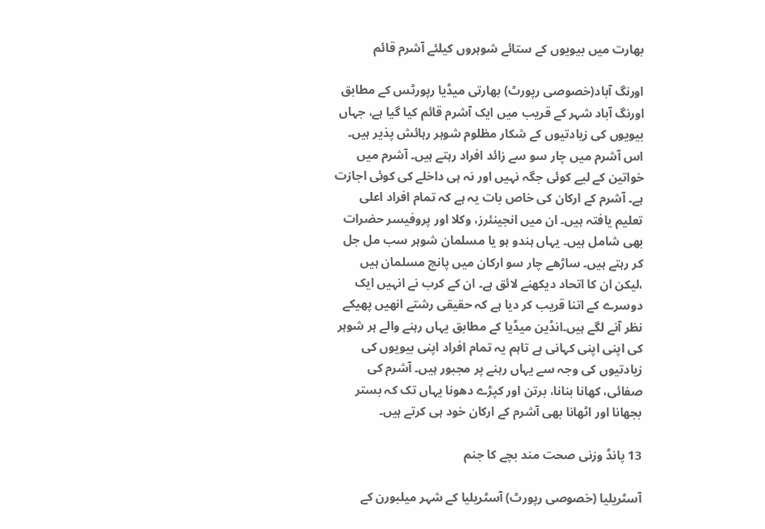بھارت میں بیویوں کے ستائے شوہروں کیلئے آشرم قائم

اورنگ آباد(خصوصی رپورٹ) بھارتی میڈیا رپورٹس کے مطابق اورنگ آباد شہر کے قریب میں ایک آشرم قائم کیا گیا ہے، جہاں بیویوں کی زیادتیوں کے شکار مظلوم شوہر رہائش پذیر ہیں۔ اس آشرم میں چار سو سے زائد افراد رہتے ہیں۔ آشرم میں خواتین کے لیے کوئی جگہ نہیں اور نہ ہی داخلے کی کوئی اجازت ہے۔ آشرم کے ارکان کی خاص بات یہ ہے کہ تمام افراد اعلی تعلیم یافتہ ہیں۔ ان میں انجینئرز، وکلا اور پروفیسر حضرات بھی شامل ہیں۔ یہاں ہندو ہو یا مسلمان شوہر سب مل جل کر رہتے ہیں۔ ساڑھے چار سو ارکان میں پانچ مسلمان ہیں ،لیکن ان کا اتحاد دیکھنے لائق ہے۔ ان کے کرب نے انہیں ایک دوسرے کے اتنا قریب کر دیا ہے کہ حقیقی رشتے انھیں پھیکے نظر آنے لگے ہیں۔انڈین میڈیا کے مطابق یہاں رہنے والے ہر شوہر کی اپنی اپنی کہانی ہے تاہم یہ تمام افراد اپنی بیویوں کی زیادتیوں کی وجہ سے یہاں رہنے پر مجبور ہیں۔ آشرم کی صفائی، کھانا بنانا، برتن اور کپڑے دھونا یہاں تک کہ بستر بجھانا اور اٹھانا بھی آشرم کے ارکان خود ہی کرتے ہیں۔

13 پانڈ وزنی صحت مند بچے کا جنم

آسٹریلیا (خصوصی رپورٹ) آسٹریلیا کے شہر میلبورن کے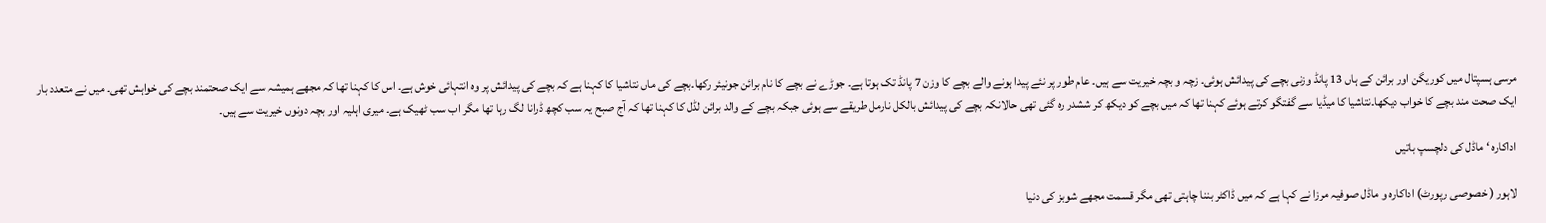مرسی ہسپتال میں کوریگن اور برائن کے ہاں 13 پانڈ وزنی بچے کی پیدائش ہوئی۔ زچہ و بچہ خیریت سے ہیں۔ عام طور پر نئے پیدا ہونے والے بچے کا وزن 7 پانڈ تک ہوتا ہے۔ جوڑے نے بچے کا نام برائن جونیئر رکھا۔بچے کی ماں نتاشیا کا کہنا ہے کہ بچے کی پیدائش پر وہ انتہائی خوش ہے۔ اس کا کہنا تھا کہ مجھے ہمیشہ سے ایک صحتمند بچے کی خواہش تھی۔ میں نے متعدد بار ایک صحت مند بچے کا خواب دیکھا۔نتاشیا کا میڈیا سے گفتگو کرتے ہوئے کہنا تھا کہ میں بچے کو دیکھ کر ششدر رہ گئی تھی حالانکہ بچے کی پیدائش بالکل نارمل طریقے سے ہوئی جبکہ بچے کے والد برائن لڈل کا کہنا تھا کہ آج صبح یہ سب کچھ ڈرانا لگ رہا تھا مگر اب سب ٹھیک ہے۔ میری اہلیہ اور بچہ دونوں خیریت سے ہیں۔

اداکارہ ‘ ماڈل کی دلچسپ باتیں

لاہور ( خصوصی رپورٹ) اداکارہ و ماڈل صوفیہ مرزا نے کہا ہے کہ میں ڈاکٹر بننا چاہتی تھی مگر قسمت مجھے شوبز کی دنیا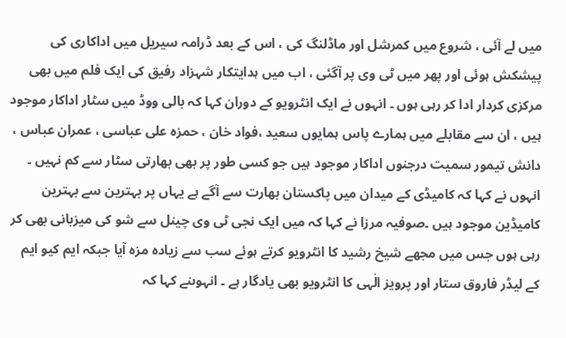میں لے آئی ، شروع میں کمرشل اور ماڈلنگ کی ، اس کے بعد ڈرامہ سیریل میں اداکاری کی پیشکش ہوئی اور پھر میں ٹی وی پر آگئی ، اب میں ہدایتکار شہزاد رفیق کی ایک فلم میں بھی مرکزی کردار ادا کر رہی ہوں ۔ انہوں نے ایک انٹرویو کے دوران کہا کہ بالی ووڈ میں سٹار اداکار موجود ہیں ، ان سے مقابلے میں ہمارے پاس ہمایوں سعید ،فواد خان ، حمزہ علی عباسی ، عمران عباس ، دانش تیمور سمیت درجنوں اداکار موجود ہیں جو کسی طور پر بھی بھارتی سٹار سے کم نہیں ۔ انہوں نے کہا کہ کامیڈی کے میدان میں پاکستان بھارت سے آگے ہے یہاں پر بہترین سے بہترین کامیڈین موجود ہیں ۔صوفیہ مرزا نے کہا کہ میں ایک نجی ٹی وی چینل سے شو کی میزبانی بھی کر رہی ہوں جس میں مجھے شیخ رشید کا انٹرویو کرتے ہوئے سب سے زیادہ مزہ آیا جبکہ ایم کیو ایم کے لیڈر فاروق ستار اور پرویز الٰہی کا انٹرویو بھی یادگار ہے ۔ انہوںنے کہا کہ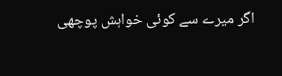اگر میرے سے کوئی خواہش پوچھی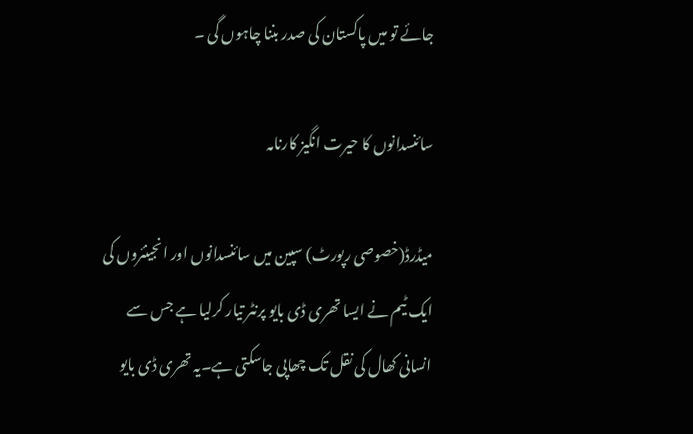جائے تو میں پاکستان کی صدر بننا چاہوں گی ۔

سائنسدانوں کا حیرت انگیز کارنامہ

میڈرڈ(خصوصی رپورٹ) سپین میں سائنسدانوں اور انجینئروں کی ایک ٹیم نے ایسا تھری ڈی بایو پرنٹر تیار کرلیا ہے جس سے انسانی کھال کی نقل تک چھاپی جاسکتی ہے۔یہ تھری ڈی بایو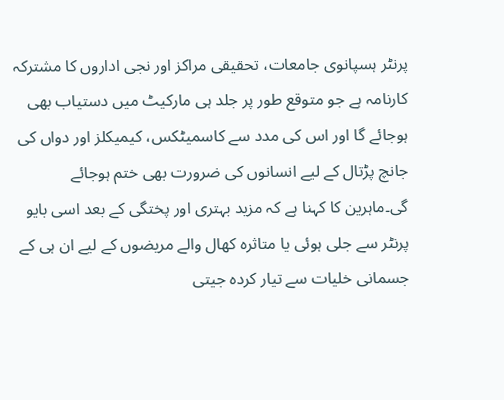پرنٹر ہسپانوی جامعات، تحقیقی مراکز اور نجی اداروں کا مشترکہ کارنامہ ہے جو متوقع طور پر جلد ہی مارکیٹ میں دستیاب بھی ہوجائے گا اور اس کی مدد سے کاسمیٹکس، کیمیکلز اور دواں کی جانچ پڑتال کے لیے انسانوں کی ضرورت بھی ختم ہوجائے گی۔ماہرین کا کہنا ہے کہ مزید بہتری اور پختگی کے بعد اسی بایو پرنٹر سے جلی ہوئی یا متاثرہ کھال والے مریضوں کے لیے ان ہی کے جسمانی خلیات سے تیار کردہ جیتی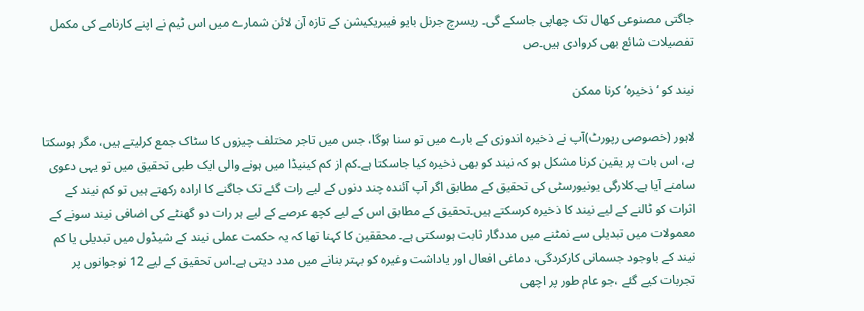جاگتی مصنوعی کھال تک چھاپی جاسکے گی۔ ریسرچ جرنل بایو فیبریکیشن کے تازہ آن لائن شمارے میں اس ٹیم نے اپنے کارنامے کی مکمل تفصیلات شائع بھی کروادی ہیں۔ص

نیند کو ‘ذخیرہ’ کرنا ممکن

لاہور (خصوصی رپورٹ)آپ نے ذخیرہ اندوزی کے بارے میں تو سنا ہوگا، جس میں تاجر مختلف چیزوں کا سٹاک جمع کرلیتے ہیں، مگر ہوسکتا ہے، اس بات پر یقین کرنا مشکل ہو کہ نیند کو بھی ذخیرہ کیا جاسکتا ہے۔کم از کم کینیڈا میں ہونے والی ایک طبی تحقیق میں تو یہی دعوی سامنے آیا ہے۔کلارگی یونیورسٹی کی تحقیق کے مطابق اگر آپ آئندہ چند دنوں کے لیے رات گئے تک جاگنے کا ارادہ رکھتے ہیں تو کم نیند کے اثرات کو ٹالنے کے لیے نیند کا ذخیرہ کرسکتے ہیں۔تحقیق کے مطابق اس کے لیے کچھ عرصے کے لیے ہر رات دو گھنٹے کی اضافی نیند سونے کے معمولات میں تبدیلی سے نمٹنے میں مددگار ثابت ہوسکتی ہے۔ محققین کا کہنا تھا کہ یہ حکمت عملی نیند کے شیڈول میں تبدیلی یا کم نیند کے باوجود جسمانی کارکردگی، دماغی افعال اور یاداشت وغیرہ کو بہتر بنانے میں مدد دیتی ہے۔اس تحقیق کے لیے 12 نوجوانوں پر تجربات کیے گئے ،جو عام طور پر اچھی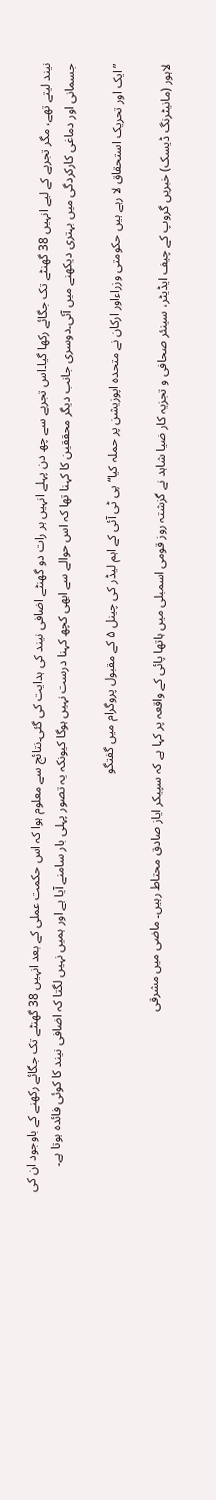نیند لیتے تھے، مگر تجربے کے لیے انہیں 38 گھنٹے تک جگائے رکھا گیا۔اس تجربے سے چھ دن پہلے انہیں ہر رات دو گھنٹے اضافی نیند کی ہدایت کی گئی۔نتائج سے معلوم ہوا کہ اس حکمت عملی کے بعد انہیں 38 گھنٹے تک جگائے رکھنے کے باوجود ان کی جسمانی اور دماغی کارکردگی میں بہتری دیکھنے میں آئی۔دوسری جانب دیگر محققین کا کہنا تھا کہ اس حوالے سے ابھی کچھ کہنا درست نہیں ہوگا کیونکہ یہ تصور پہلی بار سامنے آیا ہے اور ہمیں نہیں لگتا کہ اضافی نیند کا کوئی فائدہ ہوتا ہے۔

”ایک اور تحریک استحقاق لا رہے ہیں حکومتی وزراءاور ارکان نے متحدہ اپوزیشن پر حملہ کیا“ پی ٹی آئی کے اہم لیڈر کی چینل ۵ کے مقبول پروگرام میں گفتگو

لاہور (مانیٹرنگ ڈیسک) خبریں گروپ کے چیف ایڈیٹر، سینئر صحافی و تجزیہ کار ضیا شاہد نے گزشتہ روز قومی اسمبلی میں ہاتھا پائی کے واقعہ پر کہا ہے کہ سپیکر ایاز صادق محتاط رہیں۔ ماضی میں مشرقی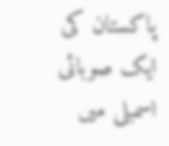پاکستان کی ایک صوبائی اسمبلی میں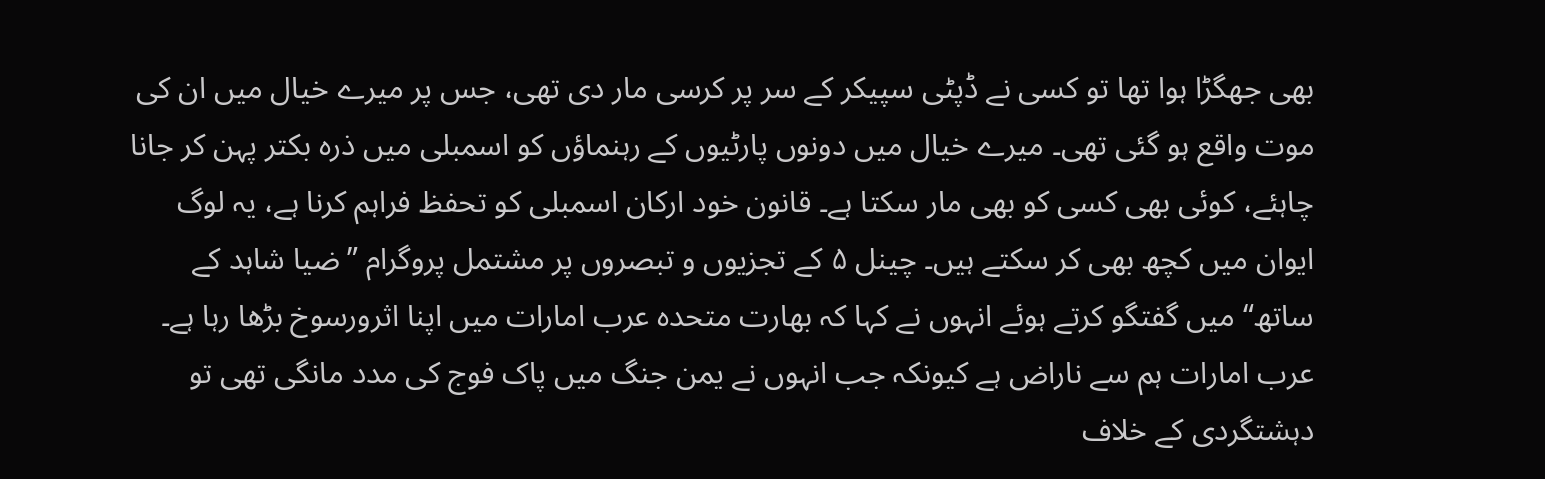بھی جھگڑا ہوا تھا تو کسی نے ڈپٹی سپیکر کے سر پر کرسی مار دی تھی، جس پر میرے خیال میں ان کی موت واقع ہو گئی تھی۔ میرے خیال میں دونوں پارٹیوں کے رہنماؤں کو اسمبلی میں ذرہ بکتر پہن کر جانا چاہئے، کوئی بھی کسی کو بھی مار سکتا ہے۔ قانون خود ارکان اسمبلی کو تحفظ فراہم کرنا ہے، یہ لوگ ایوان میں کچھ بھی کر سکتے ہیں۔ چینل ۵ کے تجزیوں و تبصروں پر مشتمل پروگرام ”ضیا شاہد کے ساتھ“ میں گفتگو کرتے ہوئے انہوں نے کہا کہ بھارت متحدہ عرب امارات میں اپنا اثرورسوخ بڑھا رہا ہے۔ عرب امارات ہم سے ناراض ہے کیونکہ جب انہوں نے یمن جنگ میں پاک فوج کی مدد مانگی تھی تو دہشتگردی کے خلاف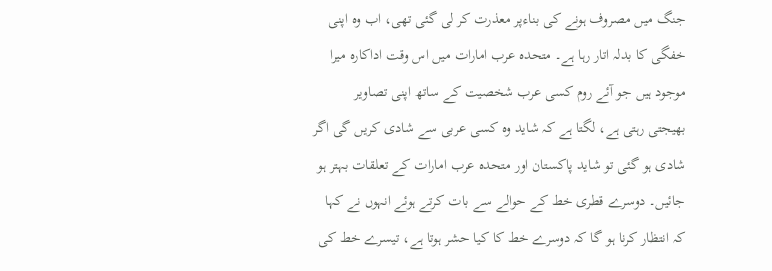جنگ میں مصروف ہونے کی بناءپر معذرت کر لی گئی تھی، اب وہ اپنی خفگی کا بدلہ اتار رہا ہے۔ متحدہ عرب امارات میں اس وقت اداکارہ میرا موجود ہیں جو آئے روم کسی عرب شخصیت کے ساتھ اپنی تصاویر بھیجتی رہتی ہے، لگتا ہے کہ شاید وہ کسی عربی سے شادی کریں گی اگر شادی ہو گئی تو شاید پاکستان اور متحدہ عرب امارات کے تعلقات بہتر ہو جائیں۔ دوسرے قطری خط کے حوالے سے بات کرتے ہوئے انہوں نے کہا کہ انتظار کرنا ہو گا کہ دوسرے خط کا کیا حشر ہوتا ہے، تیسرے خط کی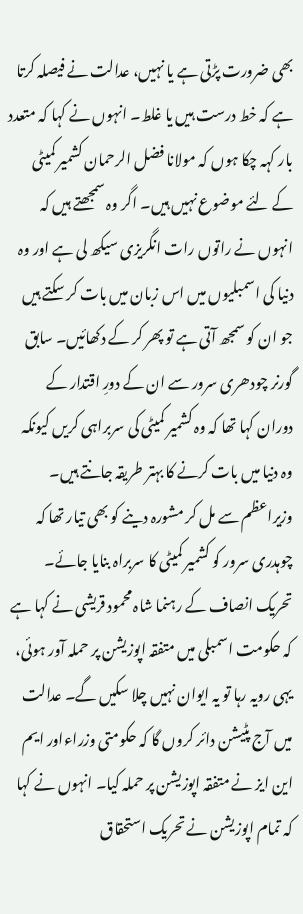بھی ضرورت پڑتی ہے یا نہیں، عدالت نے فیصلہ کرتا ہے کہ خط درست ہیں یا غلط۔ انہوں نے کہا کہ متعدد بار کہہ چکا ہوں کہ مولانا فضل الرحمان کشمیر کمیٹی کے لئے موضوع نہیں ہیں۔ اگر وہ سمجھتے ہیں کہ انہوں نے راتوں رات انگریزی سیکھ لی ہے اور وہ دنیا کی اسمبلیوں میں اس زبان میں بات کر سکتے ہیں جو ان کو سمجھ آتی ہے تو پھر کر کے دکھائیں۔ سابق گورنر چودھری سرور سے ان کے دورِ اقتدار کے دوران کہا تھا کہ وہ کشمیر کمیٹی کی سربراہی کریں کیونکہ وہ دنیا میں بات کرنے کا بہتر طریقہ جانتے ہیں۔ وزیراعظم سے مل کر مشورہ دینے کو بھی تیار تھا کہ چوہدری سرور کو کشمیر کمیٹی کا سربراہ بنایا جائے۔ تحریک انصاف کے رہنما شاہ محمود قریشی نے کہا ہے کہ حکومت اسمبلی میں متفقہ اپوزیشن پر حملہ آور ہوئی، یہی رویہ رہا تو یہ ایوان نہیں چلا سکیں گے۔ عدالت میں آج پٹیشن دائر کروں گا کہ حکومتی وزراءاور ایم این ایز نے متفقہ اپوزیشن پر حملہ کیا۔ انہوں نے کہا کہ تمام اپوزیشن نے تحریک استحقاق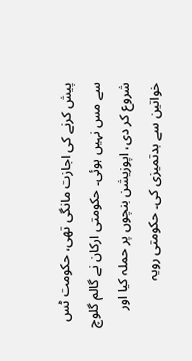پیش کرنے کی اجازت مانگی تھی، حکومت ٹس سے مس نہیں ہوئی۔ حکومتی ارکان نے گالم گلوچ شروع کر دی، اپوزیشن بنچوں پر حملہ کیا اور خواتین سے بدتمیزی کی۔ حکومتی رویہ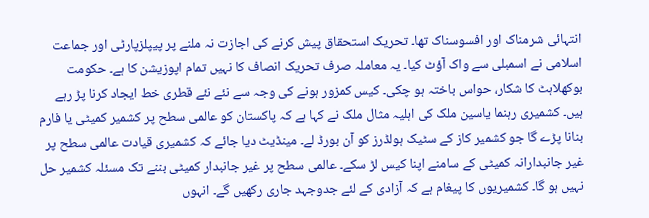انتہائی شرمناک اور افسوسناک تھا۔ تحریک استحقاق پیش کرنے کی اجازت نہ ملنے پر پیپلزپارٹی اور جماعت اسلامی نے اسمبلی سے واک آؤٹ کیا۔ یہ معاملہ صرف تحریک انصاف کا نہیں تمام اپوزیشن کا ہے۔ حکومت بوکھلاہٹ کا شکار، حواس باختہ ہو چکی۔ کیس کمزور ہونے کی وجہ سے نئے نئے قطری خط ایجاد کرنا پڑ رہے ہیں۔ کشمیری رہنما یاسین ملک کی اہلیہ مثال ملک نے کہا ہے کہ پاکستان کو عالمی سطح پر کشمیر کمیٹی یا فارم بنانا پڑے گا جو کشمیر کاز کے سٹیک ہولڈرز کو آن بورڈ لے۔ مینڈیٹ دیا جائے کہ کشمیری قیادت عالمی سطح پر غیر جانبدارانہ کمیٹی کے سامنے اپنا کیس لڑ سکے۔ عالمی سطح پر غیر جانبدار کمیٹی بننے تک مسئلہ کشمیر حل نہیں ہو گا۔ کشمیریوں کا پیغام ہے کہ آزادی کے لئے جدوجہد جاری رکھیں گے۔ انہوں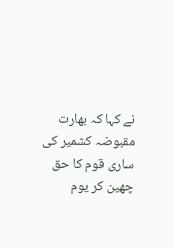نے کہا کہ بھارت مقبوضہ کشمیر کی ساری قوم کا حق چھین کر یوم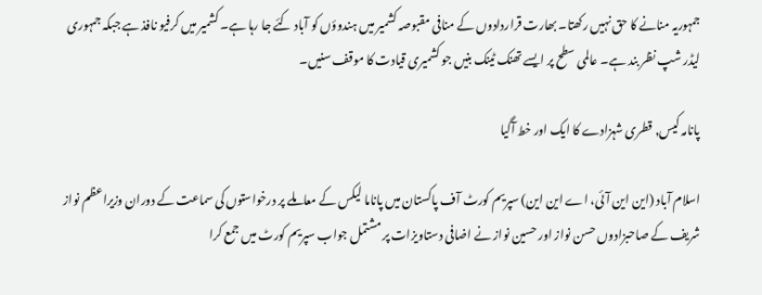جمہوریہ منانے کا حق نہیں رکھتا۔ بھارت قراردادوں کے منافی مقبوصہ کشمیر میں ہندوؤں کو آباد کئے جا رہا ہے۔ کشمیر میں کرفیو نافذ ہے جبکہ جمہوری لیڈر شپ نظر بند ہے۔ عالمی سطح پر ایسے تھنک ٹینک بنیں جو کشمیری قیادت کا موقف سنیں۔

پانامہ کیس, قطری شہزادے کا ایک اور خط آگیا

اسلام آباد (این این آئی، اے این این) سپریم کورٹ آف پاکستان میں پاناما لیکس کے معاملے پر درخواستوں کی سماعت کے دوران وزیراعظم نواز شریف کے صاحبزادوں حسن نواز اور حسین نواز نے اضافی دستاویزات پر مشتمل جواب سپریم کورٹ میں جمع کرا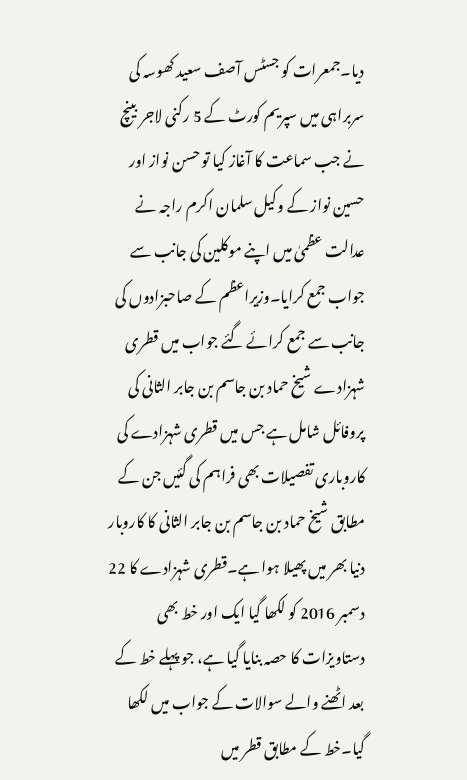دیا۔جمعرات کو جسٹس آصف سعید کھوسہ کی سربراہی میں سپریم کورٹ کے 5 رکنی لاجر بینچ نے جب سماعت کا آغاز کیا تو حسن نواز اور حسین نواز کے وکیل سلمان اکرم راجہ نے عدالت عظمیٰ میں اپنے موکلین کی جانب سے جواب جمع کرایا۔وزیراعظم کے صاحبزادوں کی جانب سے جمع کرائے گئے جواب میں قطری شہزادے شیخ حماد بن جاسم بن جابر الثانی کی پروفائل شامل ہے جس میں قطری شہزادے کی کاروباری تفصیلات بھی فراہم کی گئیں جن کے مطابق شیخ حماد بن جاسم بن جابر الثانی کا کاروبار دنیا بھر میں پھیلا ہوا ہے۔قطری شہزادے کا 22 دسمبر 2016 کو لکھا گیا ایک اور خط بھی دستاویزات کا حصہ بنایا گیا ہے، جو پہلے خط کے بعد اٹھنے والے سوالات کے جواب میں لکھا گیا۔خط کے مطابق قطر میں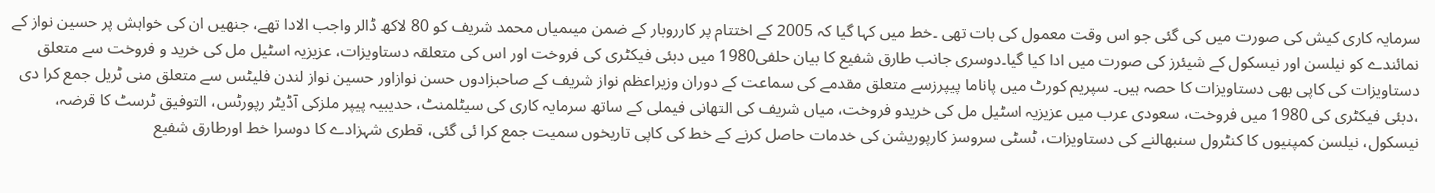سرمایہ کاری کیش کی صورت میں کی گئی جو اس وقت معمول کی بات تھی ۔خط میں کہا گیا کہ 2005 کے اختتام پر کارروبار کے ضمن میںمیاں محمد شریف کو 80 لاکھ ڈالر واجب الادا تھے، جنھیں ان کی خواہش پر حسین نواز کے نمائندے کو نیلسن اور نیسکول کے شیئرز کی صورت میں ادا کیا گیا۔دوسری جانب طارق شفیع کا بیان حلفی1980 میں دبئی فیکٹری کی فروخت اور اس کی متعلقہ دستاویزات، عزیزیہ اسٹیل مل کی خرید و فروخت سے متعلق دستاویزات کی کاپی بھی دستاویزات کا حصہ ہیں۔ سپریم کورٹ میں پاناما پیپرزسے متعلق مقدمے کی سماعت کے دوران وزیراعظم نواز شریف کے صاحبزادوں حسن نوازاور حسین نواز لندن فلیٹس سے متعلق منی ٹریل جمع کرا دی ،دبئی فیکٹری کی 1980 میں فروخت، سعودی عرب میں عزیزیہ اسٹیل مل کی خریدو فروخت، میاں شریف کی التھانی فیملی کے ساتھ سرمایہ کاری کی سیٹلمنٹ، حدیبیہ پیپر ملزکی آڈیٹر رپورٹس، التوفیق ٹرسٹ کا قرضہ، نیسکول، نیلسن کمپنیوں کا کنٹرول سنبھالنے کی دستاویزات، ٹسٹی سروسز کارپوریشن کی خدمات حاصل کرنے کے خط کی کاپی تاریخوں سمیت جمع کرا ئی گئی، قطری شہزادے کا دوسرا خط اورطارق شفیع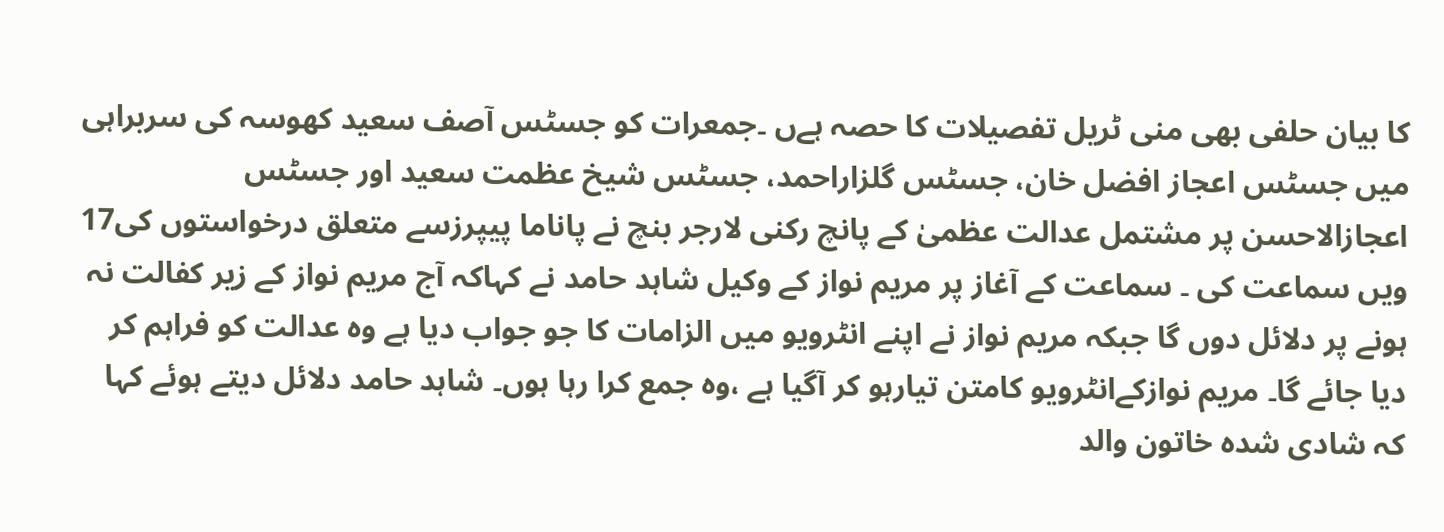کا بیان حلفی بھی منی ٹریل تفصیلات کا حصہ ہےں ۔جمعرات کو جسٹس آصف سعید کھوسہ کی سربراہی میں جسٹس اعجاز افضل خان، جسٹس گلزاراحمد، جسٹس شیخ عظمت سعید اور جسٹس اعجازالاحسن پر مشتمل عدالت عظمیٰ کے پانچ رکنی لارجر بنچ نے پاناما پیپرزسے متعلق درخواستوں کی17 ویں سماعت کی ۔ سماعت کے آغاز پر مریم نواز کے وکیل شاہد حامد نے کہاکہ آج مریم نواز کے زیر کفالت نہ ہونے پر دلائل دوں گا جبکہ مریم نواز نے اپنے انٹرویو میں الزامات کا جو جواب دیا ہے وہ عدالت کو فراہم کر دیا جائے گا۔ مریم نوازکےانٹرویو کامتن تیارہو کر آگیا ہے ،وہ جمع کرا رہا ہوں۔ شاہد حامد دلائل دیتے ہوئے کہا کہ شادی شدہ خاتون والد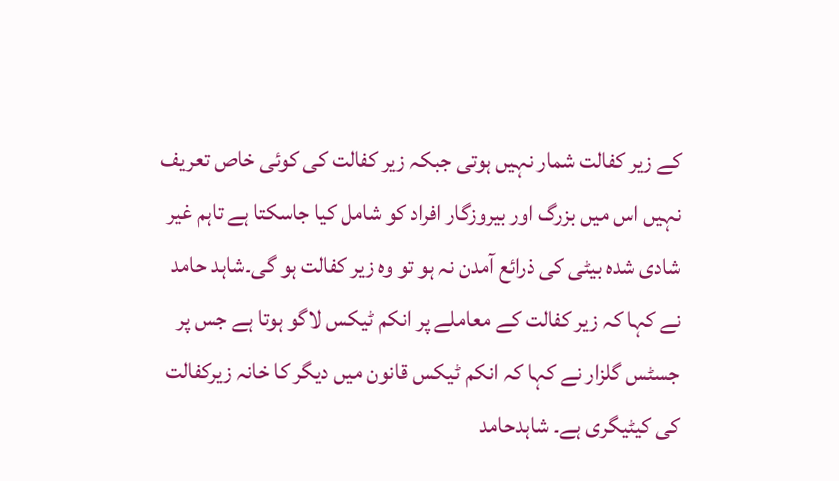کے زیر کفالت شمار نہیں ہوتی جبکہ زیر کفالت کی کوئی خاص تعریف نہیں اس میں بزرگ اور بیروزگار افراد کو شامل کیا جاسکتا ہے تاہم غیر شادی شدہ بیٹی کی ذرائع آمدن نہ ہو تو وہ زیر کفالت ہو گی۔شاہد حامد نے کہا کہ زیر کفالت کے معاملے پر انکم ٹیکس لاگو ہوتا ہے جس پر جسٹس گلزار نے کہا کہ انکم ٹیکس قانون میں دیگر کا خانہ زیرکفالت کی کیٹیگری ہے۔ شاہدحامد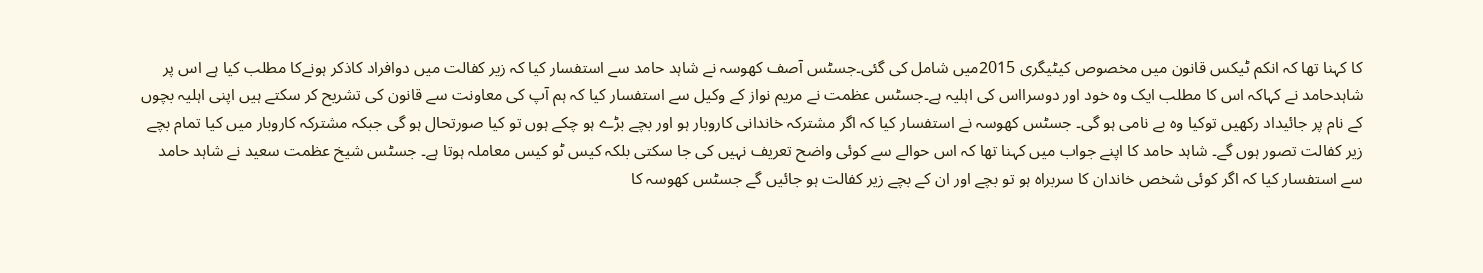کا کہنا تھا کہ انکم ٹیکس قانون میں مخصوص کیٹیگری 2015میں شامل کی گئی۔جسٹس آصف کھوسہ نے شاہد حامد سے استفسار کیا کہ زیر کفالت میں دوافراد کاذکر ہونےکا مطلب کیا ہے اس پر شاہدحامد نے کہاکہ اس کا مطلب ایک وہ خود اور دوسرااس کی اہلیہ ہے۔جسٹس عظمت نے مریم نواز کے وکیل سے استفسار کیا کہ ہم آپ کی معاونت سے قانون کی تشریح کر سکتے ہیں اپنی اہلیہ بچوں کے نام پر جائیداد رکھیں توکیا وہ بے نامی ہو گی۔ جسٹس کھوسہ نے استفسار کیا کہ اگر مشترکہ خاندانی کاروبار ہو اور بچے بڑے ہو چکے ہوں تو کیا صورتحال ہو گی جبکہ مشترکہ کاروبار میں کیا تمام بچے زیر کفالت تصور ہوں گے۔ شاہد حامد کا اپنے جواب میں کہنا تھا کہ اس حوالے سے کوئی واضح تعریف نہیں کی جا سکتی بلکہ کیس ٹو کیس معاملہ ہوتا ہے۔ جسٹس شیخ عظمت سعید نے شاہد حامد سے استفسار کیا کہ اگر کوئی شخص خاندان کا سربراہ ہو تو بچے اور ان کے بچے زیر کفالت ہو جائیں گے جسٹس کھوسہ کا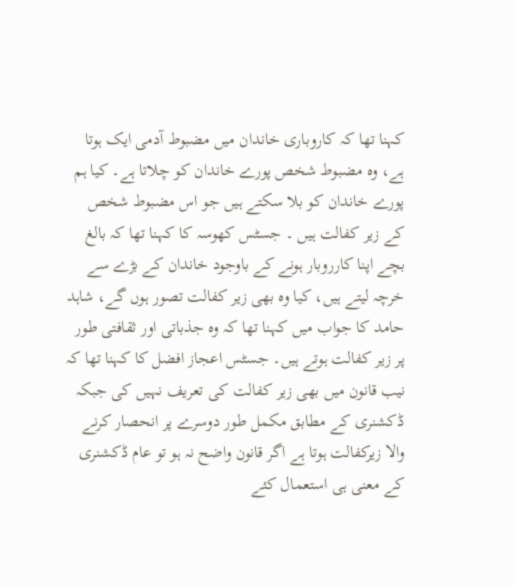کہنا تھا کہ کاروباری خاندان میں مضبوط آدمی ایک ہوتا ہے، وہ مضبوط شخص پورے خاندان کو چلاتا ہے۔ کیا ہم پورے خاندان کو بلا سکتے ہیں جو اس مضبوط شخص کے زیر کفالت ہیں ۔ جسٹس کھوسہ کا کہنا تھا کہ بالغ بچے اپنا کارروبار ہونے کے باوجود خاندان کے بڑے سے خرچہ لیتے ہیں، کیا وہ بھی زیر کفالت تصور ہوں گے، شاہد حامد کا جواب میں کہنا تھا کہ وہ جذباتی اور ثقافتی طور پر زیر کفالت ہوتے ہیں۔ جسٹس اعجاز افضل کا کہنا تھا کہ نیب قانون میں بھی زیر کفالت کی تعریف نہیں کی جبکہ ڈکشنری کے مطابق مکمل طور دوسرے پر انحصار کرنے والا زیرکفالت ہوتا ہے اگر قانون واضح نہ ہو تو عام ڈکشنری کے معنی ہی استعمال کئے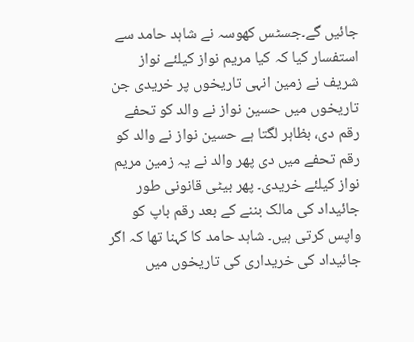جائیں گے۔جسٹس کھوسہ نے شاہد حامد سے استفسار کیا کہ کیا مریم نواز کیلئے نواز شریف نے زمین انہی تاریخوں پر خریدی جن تاریخوں میں حسین نواز نے والد کو تحفے رقم دی، بظاہر لگتا ہے حسین نواز نے والد کو رقم تحفے میں دی پھر والد نے یہ زمین مریم نواز کیلئے خریدی۔ پھر بیٹی قانونی طور جائیداد کی مالک بننے کے بعد رقم باپ کو واپس کرتی ہیں۔ شاہد حامد کا کہنا تھا کہ اگر جائیداد کی خریداری کی تاریخوں میں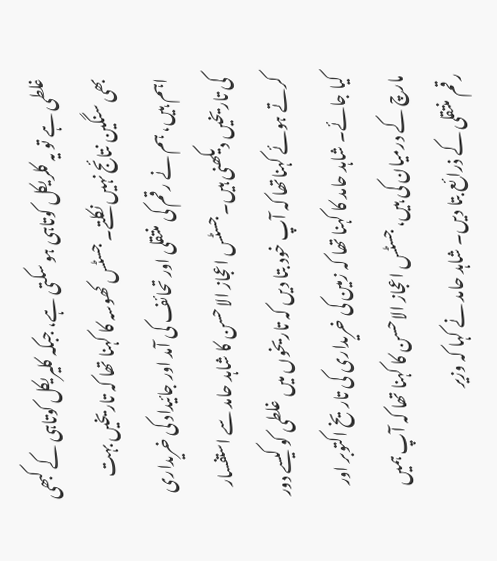غلطی ہے تو یہ کلریکل کوتاہی ہو سکتی ہے، جبکہ کلیریکل کوتاہی کے کبھی بھی سنگین نتائج نہیں نکلتے۔ جسٹس کھوسہ کا کہنا تھا کہ تاریخیں بہت اہم ہیں، ہم نے رقم کی منتقلی اور تحائف کی آمد اور جائیداد کی خریداری کی تاریخیں دیکھنی ہیں۔ جسٹس اعجاز الاحسن کا شاہد حامد سے استفسار کرتے ہوئے کہناتھا کہ آپ خود بتا دیں کہ تاریخوں میں غلطی کو کیسے دور کیا جائے۔ شاہد حامد کا کہنا تھا کہ زمین کی خریداری کی تاریخ اکتوبر اور مارچ کے درمیان کی ہیں، جسٹس اعجاز الاحسن کا کہنا تھا کہ آپ ہمیں رقم منتقلی کے ذرائع بتا دیں۔ شاہد حامد نے کہا کہ وزیر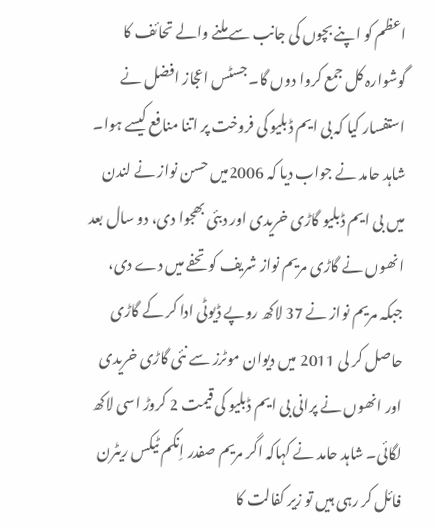اعظم کو اپنے بچوں کی جانب سے ملنے والے تحائف کا گوشوارہ کل جمع کروا دوں گا۔ جسٹس اعجاز افضل نے استفسار کیا کہ بی ایم ڈبلیو کی فروخت پر اتنا منافع کیسے ہوا۔ شاہد حامد نے جواب دیا کہ 2006میں حسن نواز نے لندن میں بی ایم ڈبلیو گاڑی خریدی اور دبئی بھجوا دی، دو سال بعد انھوں نے گاڑی مریم نواز شریف کو تحفے میں دے دی، جبکہ مریم نواز نے 37 لاکھ روپے ڈیوٹی ادا کر کے گاڑی حاصل کر لی 2011 میں دیوان موٹرز سے نئی گاڑی خریدی اور انھوں نے پرانی بی ایم ڈبلیو کی قیمت 2 کروڑ اسی لاکھ لگائی۔ شاہد حامد نے کہاکہ اگر مریم صفدر اِنکم ٹیکس ریٹرن فائل کر رہی ہیں تو زیر کفالت کا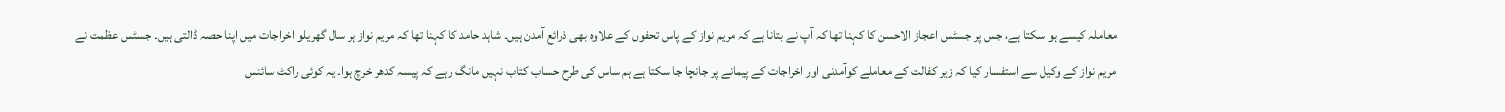معاملہ کیسے ہو سکتا ہے، جس پر جسٹس اعجاز الاحسن کا کہنا تھا کہ آپ نے بتانا ہے کہ مریم نواز کے پاس تحفوں کے علاوہ بھی ذرائع آمدن ہیں۔ شاہد حامد کا کہنا تھا کہ مریم نواز ہر سال گھریلو اخراجات میں اپنا حصہ ڈالتی ہیں۔ جسٹس عظمت نے مریم نواز کے وکیل سے استفسار کیا کہ زیر کفالت کے معاملے کوآمدنی اور اخراجات کے پیمانے پر جانچا جا سکتا ہے ہم ساس کی طرح حساب کتاب نہیں مانگ رہے کہ پیسہ کدھر خرچ ہوا۔ یہ کوئی راکٹ سائنس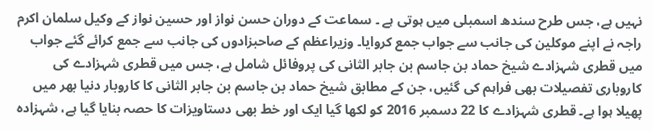نہیں ہے، جس طرح سندھ اسمبلی میں ہوتی ہے ۔ سماعت کے دوران حسن نواز اور حسین نواز کے وکیل سلمان اکرم راجہ نے اپنے موکلین کی جانب سے جواب جمع کروایا۔ وزیراعظم کے صاحبزادوں کی جانب سے جمع کرائے گئے جواب میں قطری شہزادے شیخ حماد بن جاسم بن جابر الثانی کی پروفائل شامل ہے، جس میں قطری شہزادے کی کاروباری تفصیلات بھی فراہم کی گئیں، جن کے مطابق شیخ حماد بن جاسم بن جابر الثانی کا کاروبار دنیا بھر میں پھیلا ہوا ہے۔ قطری شہزادے کا 22 دسمبر 2016 کو لکھا گیا ایک اور خط بھی دستاویزات کا حصہ بنایا گیا ہے، شہزادہ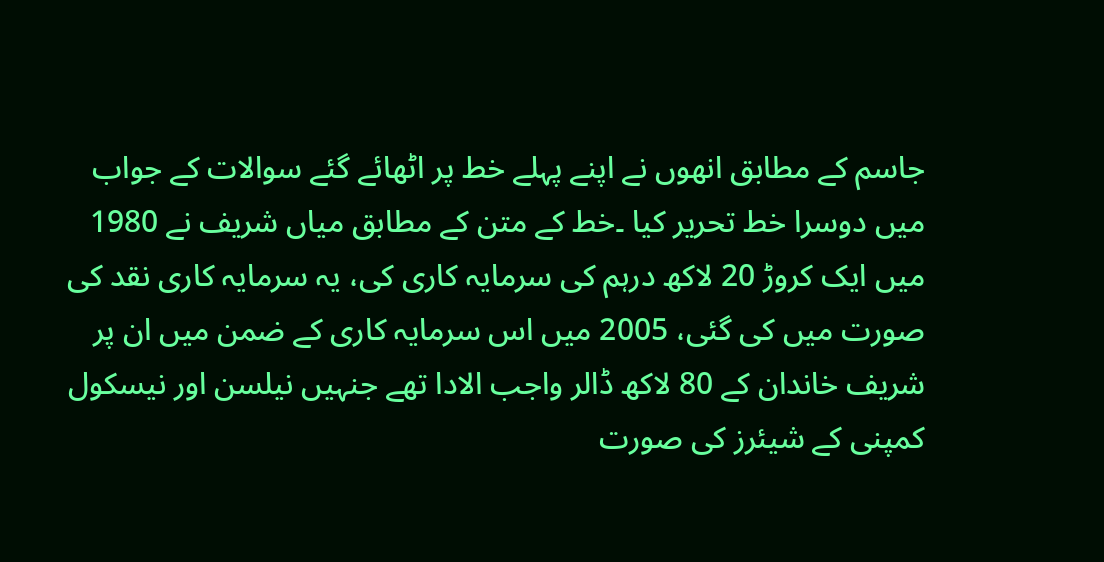جاسم کے مطابق انھوں نے اپنے پہلے خط پر اٹھائے گئے سوالات کے جواب میں دوسرا خط تحریر کیا ۔خط کے متن کے مطابق میاں شریف نے 1980 میں ایک کروڑ 20 لاکھ درہم کی سرمایہ کاری کی، یہ سرمایہ کاری نقد کی صورت میں کی گئی، 2005 میں اس سرمایہ کاری کے ضمن میں ان پر شریف خاندان کے 80 لاکھ ڈالر واجب الادا تھے جنہیں نیلسن اور نیسکول کمپنی کے شیئرز کی صورت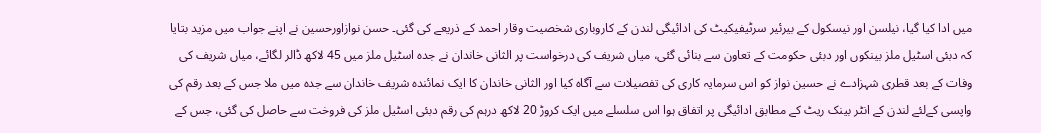میں ادا کیا گیا، نیلسن اور نیسکول کے بیرئیر سرٹیفیکیٹ کی ادائیگی لندن کے کاروباری شخصیت وقار احمد کے ذریعے کی گئی۔ حسن نوازاورحسین نے اپنے جواب میں مزید بتایا کہ دبئی اسٹیل ملز بینکوں اور دبئی حکومت کے تعاون سے بنائی گئی، میاں شریف کی درخواست پر الثانی خاندان نے جدہ اسٹیل ملز میں 45 لاکھ ڈالر لگائے، میاں شریف کی وفات کے بعد قطری شہزادے نے حسین نواز کو اس سرمایہ کاری کی تفصیلات سے آگاہ کیا اور الثانی خاندان کا ایک نمائندہ شریف خاندان سے جدہ میں ملا جس کے بعد رقم کی واپسی کےلئے لندن کے انٹر بینک ریٹ کے مطابق ادائیگی پر اتفاق ہوا اس سلسلے میں ایک کروڑ 20 لاکھ درہم کی رقم دبئی اسٹیل ملز کی فروخت سے حاصل کی گئی، جس کے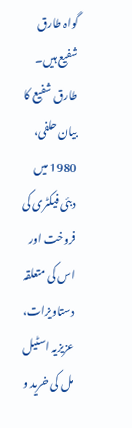گواہ طارق شفیع ہیں۔ طارق شفیع کا بیان حلفی، 1980 میں دبئی فیکٹری کی فروخت اور اس کی متعلقہ دستاویزات، عزیزیہ اسٹیل مل کی خرید و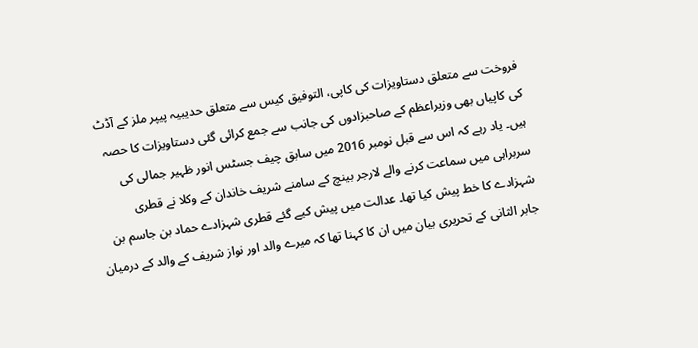فروخت سے متعلق دستاویزات کی کاپی، التوفیق کیس سے متعلق حدیبیہ پیپر ملز کے آڈٹ کی کاپیاں بھی وزیراعظم کے صاحبزادوں کی جانب سے جمع کرائی گئی دستاویزات کا حصہ ہیں۔ یاد رہے کہ اس سے قبل نومبر 2016 میں سابق چیف جسٹس انور ظہیر جمالی کی سربراہی میں سماعت کرنے والے لارجر بینچ کے سامنے شریف خاندان کے وکلا نے قطری شہزادے کا خط پیش کیا تھا۔ عدالت میں پیش کیے گئے قطری شہزادے حماد بن جاسم بن جابر الثانی کے تحریری بیان میں ان کا کہنا تھا کہ میرے والد اور نواز شریف کے والد کے درمیان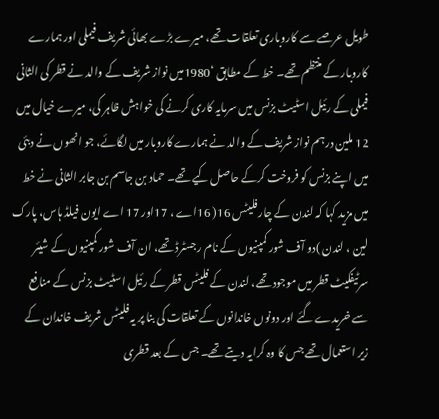طویل عرصے سے کاروباری تعلقات تھے، میرے بڑے بھائی شریف فیملی اور ہمارے کاروبار کے منتظم تھے۔ خط کے مطابق ‘1980میں نواز شریف کے والد نے قطر کی الثانی فیملی کے رئیل اسٹیٹ بزنس میں سرمایہ کاری کرنے کی خواہش ظاہر کی، میرے خیال میں 12 ملین درہم نواز شریف کے والد نے ہمارے کاروبار میں لگائے، جو انھوں نے دبئی میں اپنے بزنس کو فروخت کرکے حاصل کیے تھے۔ حماد بن جاسم بن جابر الثانی نے خط میں مزید کہا کہ لندن کے چارفلیٹس 16( 16اے ، 17اور 17 اے ایون فیلڈ ہاس، پارک لین ، لندن )دو آف شور کمپنیوں کے نام رجسٹرڈ تھے، ان آف شور کمپنیوں کے شیئر سرٹیفکیٹ قطر میں موجود تھے، لندن کے فلیٹس قطر کے رئیل اسٹیٹ بزنس کے منافع سے خریدے گئے اور دونوں خاندانوں کے تعلقات کی بنا پر یہ فلیٹس شریف خاندان کے زیر استعمال تھے جس کا وہ کرایہ دیتے تھے۔ جس کے بعد قطری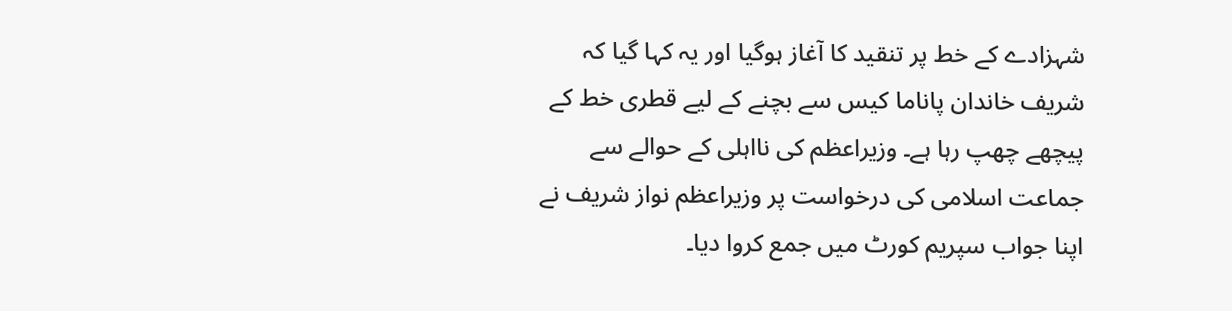شہزادے کے خط پر تنقید کا آغاز ہوگیا اور یہ کہا گیا کہ شریف خاندان پاناما کیس سے بچنے کے لیے قطری خط کے پیچھے چھپ رہا ہے۔ وزیراعظم کی نااہلی کے حوالے سے جماعت اسلامی کی درخواست پر وزیراعظم نواز شریف نے اپنا جواب سپریم کورٹ میں جمع کروا دیا۔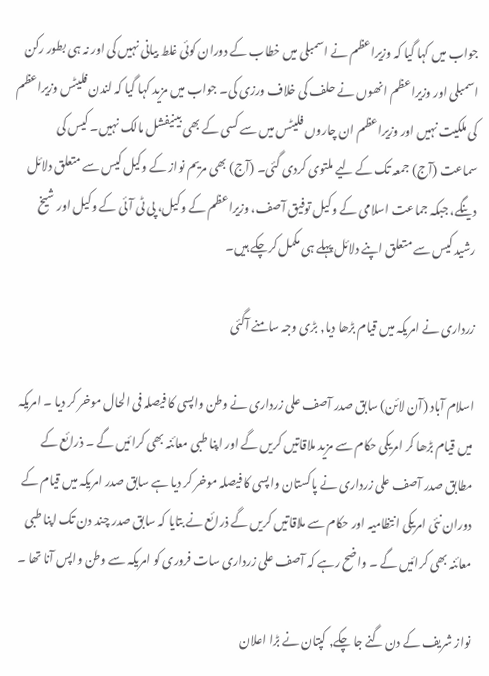جواب میں کہا گیا کہ وزیراعظم نے اسمبلی میں خطاب کے دوران کوئی غلط بیانی نہیں کی اور نہ ہی بطور رکن اسمبلی اور وزیراعظم انھوں نے حلف کی خلاف ورزی کی۔ جواب میں مزید کہا گیا کہ لندن فلیٹس وزیراعظم کی ملکیت نہیں اور وزیراعظم ان چاروں فلیٹس میں سے کسی کے بھی بینیفشل مالک نہیں۔ کیس کی سماعت (آج) جمعہ تک کے لیے ملتوی کردی گئی۔ (آج) بھی مریم نواز کے وکیل کیس سے متعلق دلائل دینگے، جبکہ جماعت اسلامی کے وکیل توفیق آصف، وزیراعظم کے وکیل، پی ٹی آئی کے وکیل اور شیخ رشید کیس سے متعلق اپنے دلائل پہلے ہی مکمل کرچکے ہیں۔

زرداری نے امریکہ میں قیام بڑھا دیا, بڑی وجہ سامنے آگئی

اسلام آباد (آن لائن) سابق صدر آصف علی زرداری نے وطن واپسی کا فیصلہ فی الحال موخر کر دیا ۔ امریکہ میں قیام بڑھا کر امریکی حکام سے مزید ملاقاتیں کریں گے اور اپنا طبی معائنہ بھی کرائیں گے ۔ ذرائع کے مطابق صدر آصف علی زرداری نے پاکستان واپسی کا فیصلہ موخر کر دیا ہے سابق صدر امریکہ میں قیام کے دوران نئی امریکی انتظامیہ اور حکام سے ملاقاتیں کریں گے ذرائع نے بتایا کہ سابق صدر چند دن تک اپنا طبی معائنہ بھی کرائیں گے ۔ واضح رہے کہ آصف علی زرداری سات فروری کو امریکہ سے وطن واپس آنا تھا ۔

نواز شریف کے دن گنے جا چکے, کپتان نے بڑا اعلان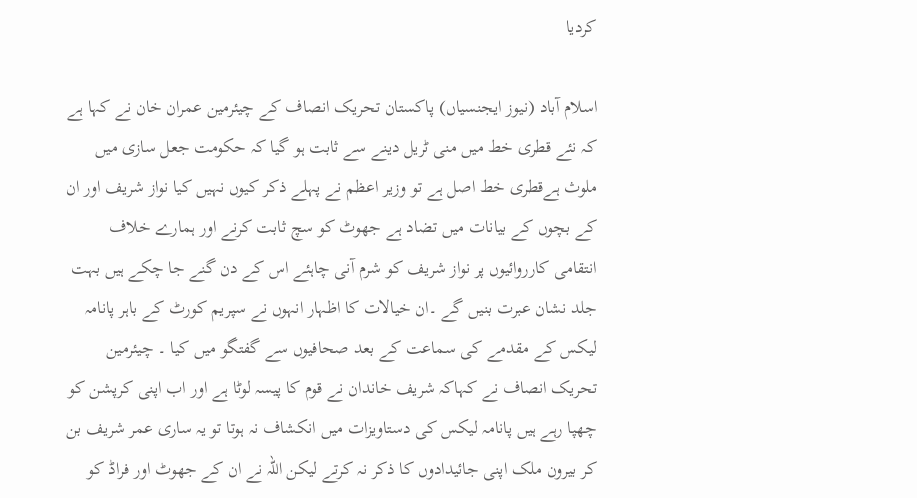کردیا

اسلام آباد (نیوز ایجنسیاں) پاکستان تحریک انصاف کے چیئرمین عمران خان نے کہا ہے کہ نئے قطری خط میں منی ٹریل دینے سے ثابت ہو گیا کہ حکومت جعل سازی میں ملوث ہےقطری خط اصل ہے تو وزیر اعظم نے پہلے ذکر کیوں نہیں کیا نواز شریف اور ان کے بچوں کے بیانات میں تضاد ہے جھوٹ کو سچ ثابت کرنے اور ہمارے خلاف انتقامی کارروائیوں پر نواز شریف کو شرم آنی چاہئے اس کے دن گنے جا چکے ہیں بہت جلد نشان عبرت بنیں گے ۔ان خیالات کا اظہار انہوں نے سپریم کورٹ کے باہر پانامہ لیکس کے مقدمے کی سماعت کے بعد صحافیوں سے گفتگو میں کیا ۔ چیئرمین تحریک انصاف نے کہاکہ شریف خاندان نے قوم کا پیسہ لوٹا ہے اور اب اپنی کرپشن کو چھپا رہے ہیں پانامہ لیکس کی دستاویزات میں انکشاف نہ ہوتا تو یہ ساری عمر شریف بن کر بیرون ملک اپنی جائیدادوں کا ذکر نہ کرتے لیکن اللہ نے ان کے جھوٹ اور فراڈ کو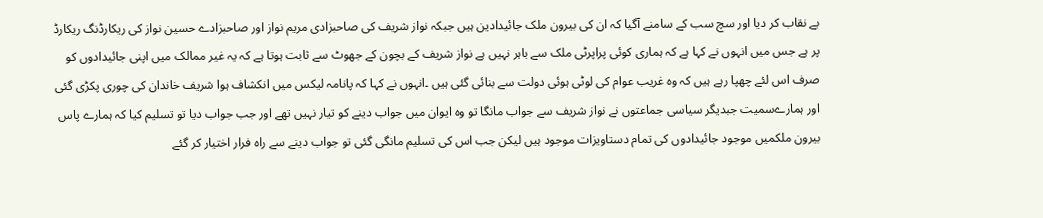بے نقاب کر دیا اور سچ سب کے سامنے آگیا کہ ان کی بیرون ملک جائیدادین ہیں جبکہ نواز شریف کی صاحبزادی مریم نواز اور صاحبزادے حسین نواز کی ریکارڈنگ ریکارڈ پر ہے جس میں انہوں نے کہا ہے کہ ہماری کوئی پراپرٹی ملک سے باہر نہیں ہے نواز شریف کے بچون کے جھوٹ سے ثابت ہوتا ہے کہ یہ غیر ممالک میں اپنی جائیدادوں کو صرف اس لئے چھپا رہے ہیں کہ وہ غریب عوام کی لوٹی ہوئی دولت سے بنائی گئی ہیں ۔انہوں نے کہا کہ پانامہ لیکس میں انکشاف ہوا شریف خاندان کی چوری پکڑی گئی اور ہمارےسمیت جبدیگر سیاسی جماعتوں نے نواز شریف سے جواب مانگا تو وہ ایوان میں جواب دینے کو تیار نہیں تھے اور جب جواب دیا تو تسلیم کیا کہ ہمارے پاس بیرون ملکمیں موجود جائیدادوں کی تمام دستاویزات موجود ہیں لیکن جب اس کی تسلیم مانگی گئی تو جواب دینے سے راہ فرار اختیار کر گئے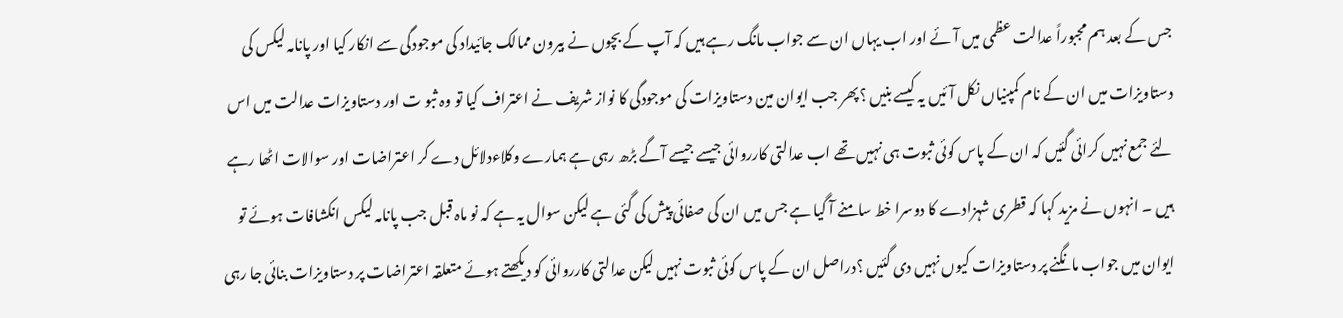جس کے بعد ہم مجبوراً عدالت عظمی میں آئے اور اب یہاں ان سے جواب مانگ رہے ہیں کہ آپ کے بچوں نے بیرون ممالک جائیداد کی موجودگی سے انکار کیا اور پانامہ لیکس کی دستاویزات میں ان کے نام کمپنیاں نکل آئیں یہ کیسے بنیں ؟پھر جب ایوان مین دستاویزات کی موجودگی کا نواز شریف نے اعتراف کیا تو وہ ثبو ت اور دستاویزات عدالت میں اس لئے جمع نہیں کرائی گئیں کہ ان کے پاس کوئی ثبوت ہی نہیں تھے اب عدالتی کارروائی جیسے جیسے آگے بڑھ رہی ہے ہمارے وکلاءدلائل دے کر اعتراضات اور سوالات اٹھا رہے ہیں ۔ انہوں نے مزید کہا کہ قطری شہزادے کا دوسرا خط سامنے آ گیا ہے جس میں ان کی صفائی پیش کی گئی ہے لیکن سوال یہ ہے کہ نو ماہ قبل جب پانامہ لیکس انکشافات ہوئے تو ایوان میں جواب مانگنے پر دستاویزات کیوں نہیں دی گئیں ؟دراصل ان کے پاس کوئی ثبوت نہیں لیکن عدالتی کارروائی کو دیکھتے ہوئے متعلقہ اعتراضات پر دستاویزات بنائی جا رہی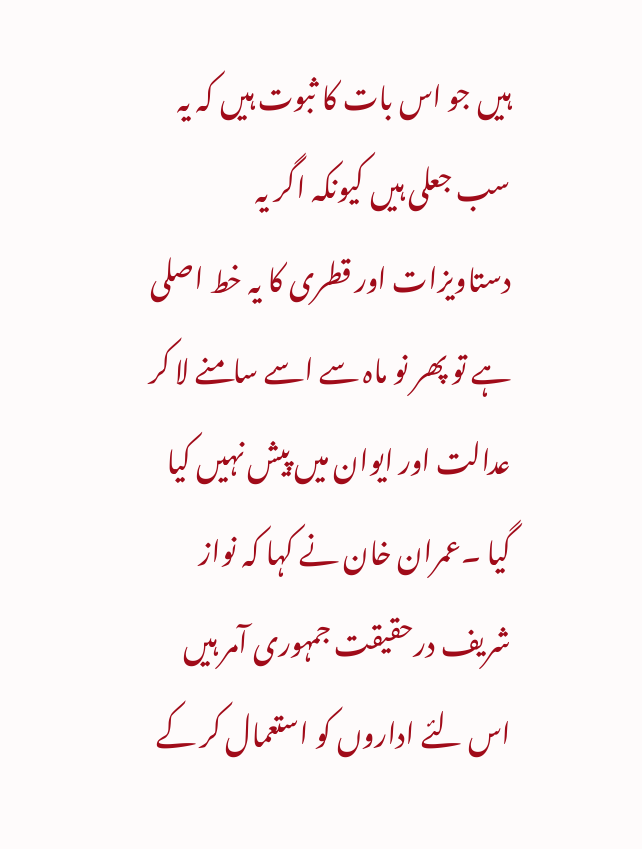ہیں جو اس بات کا ثبوت ہیں کہ یہ سب جعلی ہیں کیونکہ اگر یہ دستاویزات اور قطری کا یہ خط اصلی ہے تو پھر نو ماہ سے اسے سامنے لا کر عدالت اور ایوان میں پیش نہیں کیا گیا ۔عمران خان نے کہا کہ نواز شریف درحقیقت جمہوری آمر ہیں اس لئے اداروں کو استعمال کر کے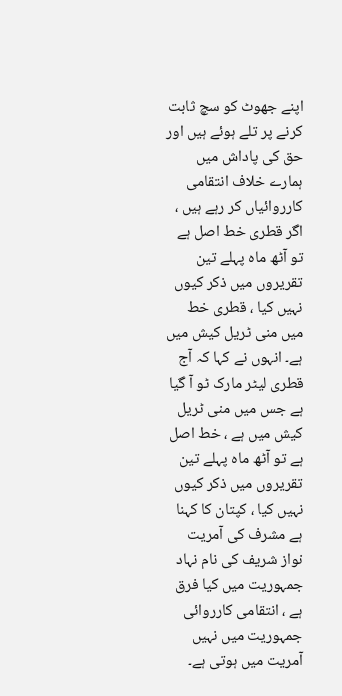اپنے جھوٹ کو سچ ثابت کرنے پر تلے ہوئے ہیں اور حق کی پاداش میں ہمارے خلاف انتقامی کارروائیاں کر رہے ہیں ، اگر قطری خط اصل ہے تو آٹھ ماہ پہلے تین تقریروں میں ذکر کیوں نہیں کیا ، قطری خط میں منی ٹریل کیش میں ہے۔ انہوں نے کہا کہ آج قطری لیٹر مارک ٹو آ گیا ہے جس میں منی ٹریل کیش میں ہے ، خط اصل ہے تو آٹھ ماہ پہلے تین تقریروں میں ذکر کیوں نہیں کیا ، کپتان کا کہنا ہے مشرف کی آمریت نواز شریف کی نام نہاد جمہوریت میں کیا فرق ہے ، انتقامی کارروائی جمہوریت میں نہیں آمریت میں ہوتی ہے۔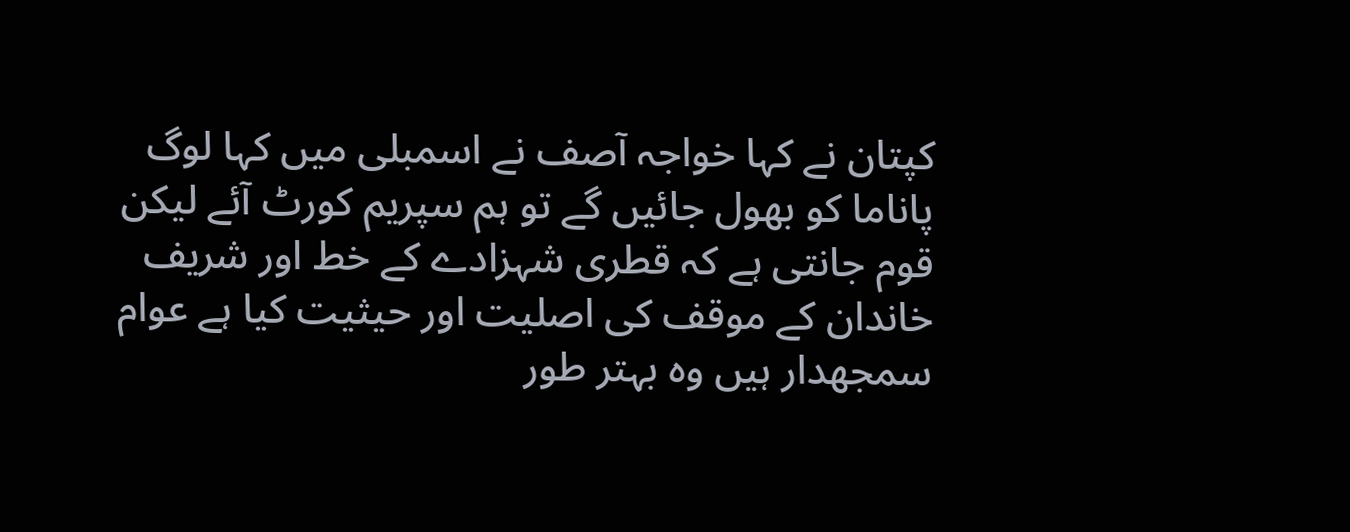کپتان نے کہا خواجہ آصف نے اسمبلی میں کہا لوگ پاناما کو بھول جائیں گے تو ہم سپریم کورٹ آئے لیکن قوم جانتی ہے کہ قطری شہزادے کے خط اور شریف خاندان کے موقف کی اصلیت اور حیثیت کیا ہے عوام سمجھدار ہیں وہ بہتر طور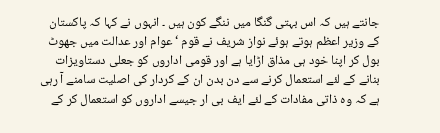جانتے ہیں کہ اس بہتی گنگا میں ننگے کون ہیں ۔ انہوں نے کہا کہ پاکستان کے وزیر اعظم ہوتے ہوئے نواز شریف نے قوم ‘ عوام اور عدالت میں جھوٹ بول کر اپنا خود ہی مذاق اڑایا ہے اور قومی اداروں کو جعلی دستاویزات بنانے کے لئے استعمال کرنے سے دن بدن ان کے کردار کی اصلیت سامنے آ رہی ہے کہ وہ ذاتی مفادات کے لئے ایف بی ار جیسے اداروں کو استعمال کر کے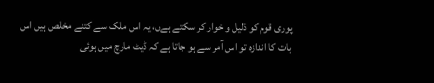پوری قوم کو ذلیل و خوار کر سکتے ہےں، یہ اس ملک سے کتنے مخلص ہیں اس بات کا اندازہ تو اس آمر سے ہو جاتا ہے کہ ڈیٹ مارچ میں ہوئی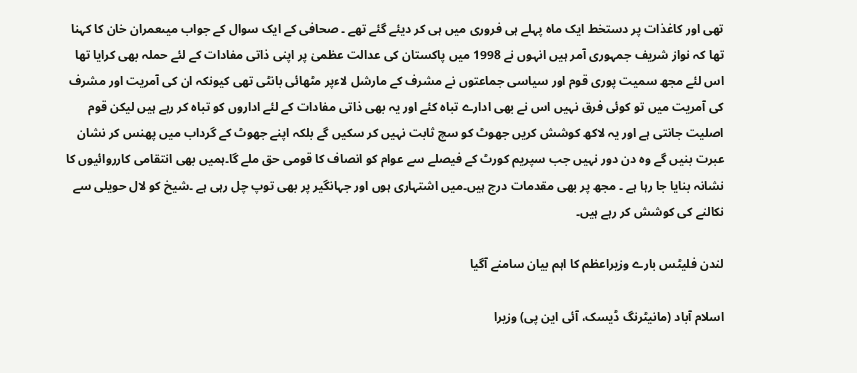تھی اور کاغذات پر دستخط ایک ماہ پہلے ہی فروری میں ہی کر دیئے گئے تھے ۔ صحافی کے ایک سوال کے جواب میںعمران خان کا کہنا تھا کہ نواز شریف جمہوری آمر ہیں انہوں نے 1998 میں پاکستان کی عدالت عظمیٰ پر اپنی ذاتی مفادات کے لئے حملہ بھی کرایا تھا اس لئے مجھ سمیت پوری قوم اور سیاسی جماعتوں نے مشرف کے مارشل لاءپر مٹھائی بانٹی تھی کیونکہ ان کی آمریت اور مشرف کی آمریت میں تو کوئی فرق نہیں اس نے بھی ادارے تباہ کئے اور یہ بھی ذاتی مفادات کے لئے اداروں کو تباہ کر رہے ہیں لیکن قوم اصلیت جانتی ہے اور یہ لاکھ کوشش کریں جھوٹ کو سچ ثابت نہیں کر سکیں گے بلکہ اپنے جھوٹ کے گرداب میں پھنس کر نشان عبرت بنیں گے وہ دن دور نہیں جب سپریم کورٹ کے فیصلے سے عوام کو انصاف کا قومی حق ملے گا۔ہمیں بھی انتقامی کارروائیوں کا نشانہ بنایا جا رہا ہے ۔ مجھ پر بھی مقدمات درج ہیں۔میں اشتہاری ہوں اور جہانگیر پر بھی توپ چل رہی ہے ۔شیخ کو لال حویلی سے نکالنے کی کوشش کر رہے ہیں۔

لندن فلیٹس بارے وزیراعظم کا اہم بیان سامنے آگیا

اسلام آباد (مانیٹرنگ ڈیسک، آئی این پی) وزیرا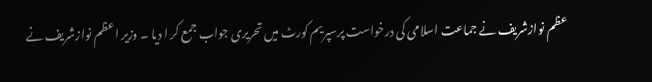عظم نوازشریف نے جماعت اسلامی کی درخواست پرسپریم کورٹ میں تحریری جواب جمع کر ا دیا ۔ وزیر اعظم نوازشریف نے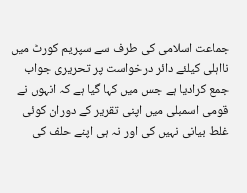جماعت اسلامی کی طرف سے سپریم کورٹ میں نااہلی کیلئے دائر درخواست پر تحریری جواب جمع کرادیا ہے جس میں کہا گیا ہے کہ انہوں نے قومی اسمبلی میں اپنی تقریر کے دوران کوئی غلط بیانی نہیں کی اور نہ ہی اپنے حلف کی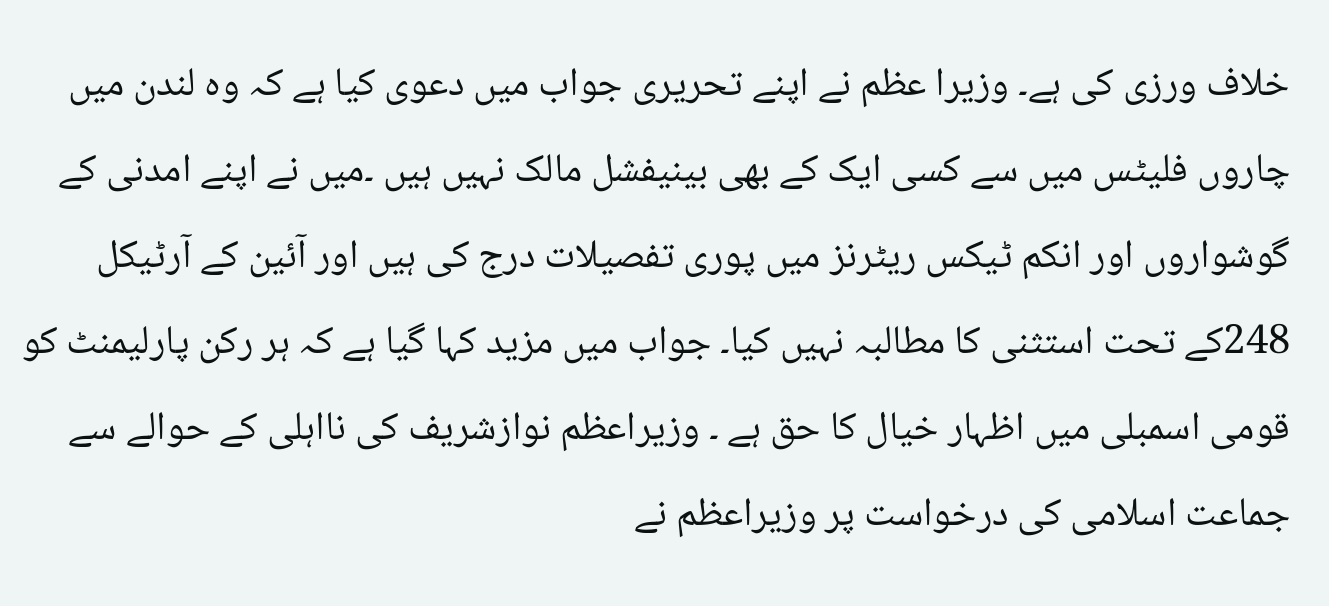خلاف ورزی کی ہے۔ وزیرا عظم نے اپنے تحریری جواب میں دعوی کیا ہے کہ وہ لندن میں چاروں فلیٹس میں سے کسی ایک کے بھی بینیفشل مالک نہیں ہیں ۔میں نے اپنے امدنی کے گوشواروں اور انکم ٹیکس ریٹرنز میں پوری تفصیلات درج کی ہیں اور آئین کے آرٹیکل 248کے تحت استثنی کا مطالبہ نہیں کیا۔ جواب میں مزید کہا گیا ہے کہ ہر رکن پارلیمنٹ کو قومی اسمبلی میں اظہار خیال کا حق ہے ۔ وزیراعظم نوازشریف کی نااہلی کے حوالے سے جماعت اسلامی کی درخواست پر وزیراعظم نے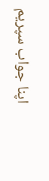اپنا جواب سپریم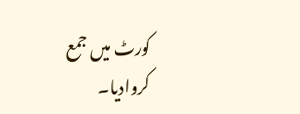کورٹ میں جمع کروادیا۔